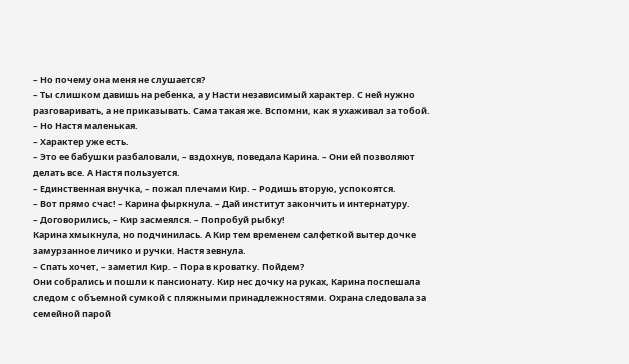– Но почему она меня не слушается?
– Ты слишком давишь на ребенка, а у Насти независимый характер. С ней нужно разговаривать, а не приказывать. Сама такая же. Вспомни, как я ухаживал за тобой.
– Но Настя маленькая.
– Характер уже есть.
– Это ее бабушки разбаловали, – вздохнув, поведала Карина. – Они ей позволяют делать все. А Настя пользуется.
– Единственная внучка, – пожал плечами Кир. – Родишь вторую, успокоятся.
– Вот прямо счас! – Карина фыркнула. – Дай институт закончить и интернатуру.
– Договорились, – Кир засмеялся. – Попробуй рыбку!
Карина хмыкнула, но подчинилась. А Кир тем временем салфеткой вытер дочке замурзанное личико и ручки. Настя зевнула.
– Спать хочет, – заметил Кир. – Пора в кроватку. Пойдем?
Они собрались и пошли к пансионату. Кир нес дочку на руках, Карина поспешала следом с объемной сумкой с пляжными принадлежностями. Охрана следовала за семейной парой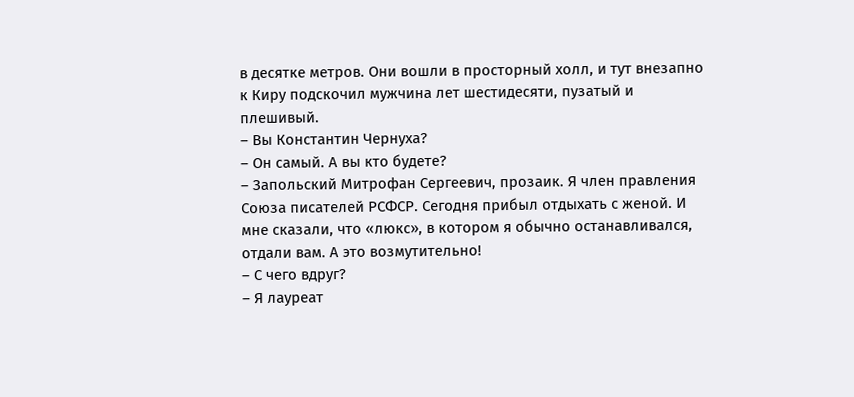в десятке метров. Они вошли в просторный холл, и тут внезапно к Киру подскочил мужчина лет шестидесяти, пузатый и плешивый.
– Вы Константин Чернуха?
– Он самый. А вы кто будете?
– Запольский Митрофан Сергеевич, прозаик. Я член правления Союза писателей РСФСР. Сегодня прибыл отдыхать с женой. И мне сказали, что «люкс», в котором я обычно останавливался, отдали вам. А это возмутительно!
– С чего вдруг?
– Я лауреат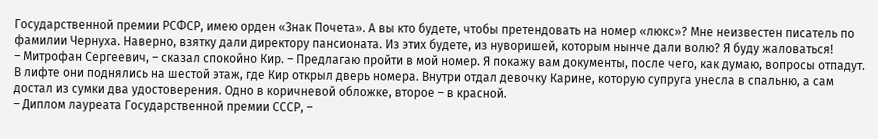Государственной премии РСФСР, имею орден «Знак Почета». А вы кто будете, чтобы претендовать на номер «люкс»? Мне неизвестен писатель по фамилии Чернуха. Наверно, взятку дали директору пансионата. Из этих будете, из нуворишей, которым нынче дали волю? Я буду жаловаться!
– Митрофан Сергеевич, – сказал спокойно Кир. – Предлагаю пройти в мой номер. Я покажу вам документы, после чего, как думаю, вопросы отпадут.
В лифте они поднялись на шестой этаж, где Кир открыл дверь номера. Внутри отдал девочку Карине, которую супруга унесла в спальню, а сам достал из сумки два удостоверения. Одно в коричневой обложке, второе – в красной.
– Диплом лауреата Государственной премии СССР, –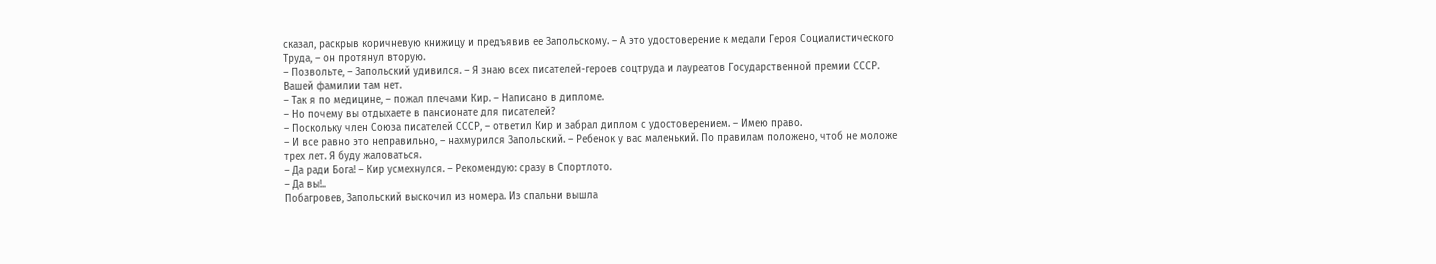сказал, раскрыв коричневую книжицу и предъявив ее Запольскому. – А это удостоверение к медали Героя Социалистического Труда, – он протянул вторую.
– Позвольте, – Запольский удивился. – Я знаю всех писателей-героев соцтруда и лауреатов Государственной премии СССР. Вашей фамилии там нет.
– Так я по медицине, – пожал плечами Кир. – Написано в дипломе.
– Но почему вы отдыхаете в пансионате для писателей?
– Поскольку член Союза писателей СССР, – ответил Кир и забрал диплом с удостоверением. – Имею право.
– И все равно это неправильно, – нахмурился Запольский. – Ребенок у вас маленький. По правилам положено, чтоб не моложе трех лет. Я буду жаловаться.
– Да ради Бога! – Кир усмехнулся. – Рекомендую: сразу в Спортлото.
– Да вы!..
Побагровев, Запольский выскочил из номера. Из спальни вышла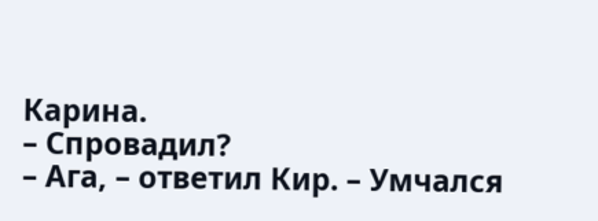Карина.
– Спровадил?
– Ага, – ответил Кир. – Умчался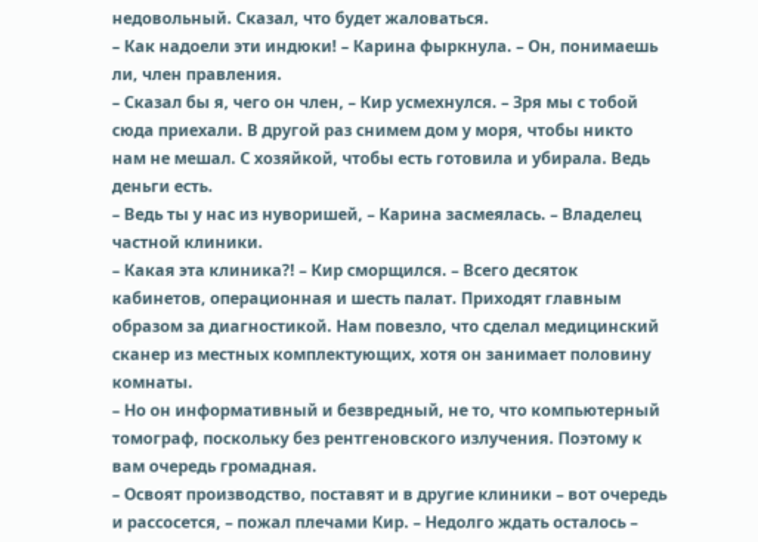недовольный. Сказал, что будет жаловаться.
– Как надоели эти индюки! – Карина фыркнула. – Он, понимаешь ли, член правления.
– Сказал бы я, чего он член, – Кир усмехнулся. – Зря мы с тобой сюда приехали. В другой раз снимем дом у моря, чтобы никто нам не мешал. С хозяйкой, чтобы есть готовила и убирала. Ведь деньги есть.
– Ведь ты у нас из нуворишей, – Карина засмеялась. – Владелец частной клиники.
– Какая эта клиника?! – Кир сморщился. – Всего десяток кабинетов, операционная и шесть палат. Приходят главным образом за диагностикой. Нам повезло, что сделал медицинский сканер из местных комплектующих, хотя он занимает половину комнаты.
– Но он информативный и безвредный, не то, что компьютерный томограф, поскольку без рентгеновского излучения. Поэтому к вам очередь громадная.
– Освоят производство, поставят и в другие клиники – вот очередь и рассосется, – пожал плечами Кир. – Недолго ждать осталось –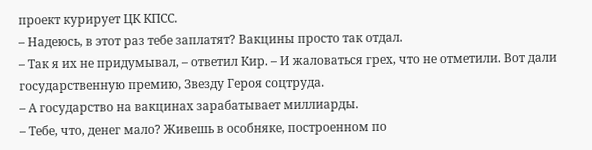проект курирует ЦК КПСС.
– Надеюсь, в этот раз тебе заплатят? Вакцины просто так отдал.
– Так я их не придумывал, – ответил Кир. – И жаловаться грех, что не отметили. Вот дали государственную премию, Звезду Героя соцтруда.
– А государство на вакцинах зарабатывает миллиарды.
– Тебе, что, денег мало? Живешь в особняке, построенном по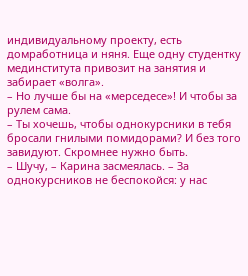индивидуальному проекту, есть домработница и няня. Еще одну студентку мединститута привозит на занятия и забирает «волга».
– Но лучше бы на «мерседесе»! И чтобы за рулем сама.
– Ты хочешь, чтобы однокурсники в тебя бросали гнилыми помидорами? И без того завидуют. Скромнее нужно быть.
– Шучу, – Карина засмеялась. – За однокурсников не беспокойся: у нас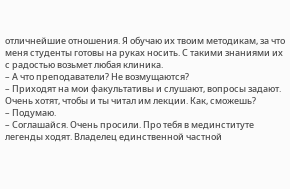отличнейшие отношения. Я обучаю их твоим методикам, за что меня студенты готовы на руках носить. С такими знаниями их с радостью возьмет любая клиника.
– А что преподаватели? Не возмущаются?
– Приходят на мои факультативы и слушают, вопросы задают. Очень хотят, чтобы и ты читал им лекции. Как, сможешь?
– Подумаю.
– Соглашайся. Очень просили. Про тебя в мединституте легенды ходят. Владелец единственной частной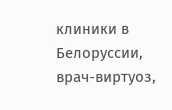клиники в Белоруссии, врач-виртуоз,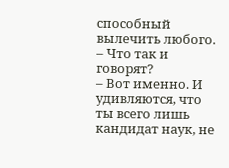способный вылечить любого.
– Что так и говорят?
– Вот именно. И удивляются, что ты всего лишь кандидат наук, не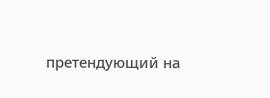претендующий на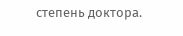степень доктора.